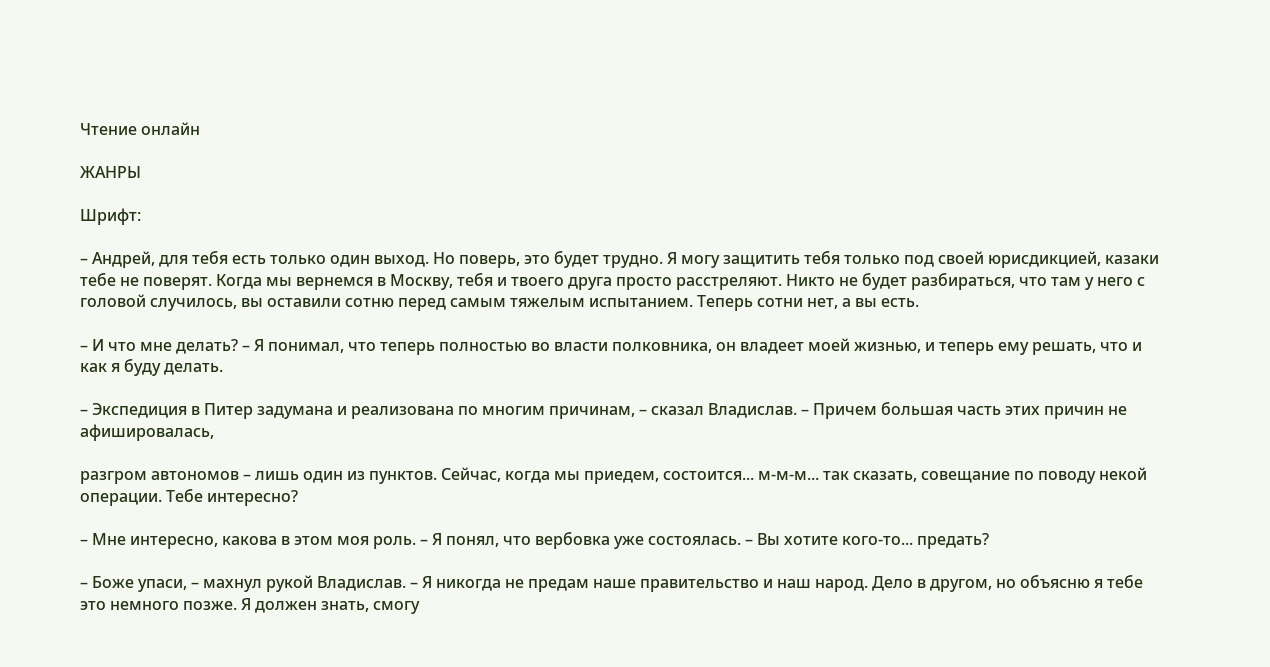Чтение онлайн

ЖАНРЫ

Шрифт:

– Андрей, для тебя есть только один выход. Но поверь, это будет трудно. Я могу защитить тебя только под своей юрисдикцией, казаки тебе не поверят. Когда мы вернемся в Москву, тебя и твоего друга просто расстреляют. Никто не будет разбираться, что там у него с головой случилось, вы оставили сотню перед самым тяжелым испытанием. Теперь сотни нет, а вы есть.

– И что мне делать? – Я понимал, что теперь полностью во власти полковника, он владеет моей жизнью, и теперь ему решать, что и как я буду делать.

– Экспедиция в Питер задумана и реализована по многим причинам, – сказал Владислав. – Причем большая часть этих причин не афишировалась,

разгром автономов – лишь один из пунктов. Сейчас, когда мы приедем, состоится... м-м-м... так сказать, совещание по поводу некой операции. Тебе интересно?

– Мне интересно, какова в этом моя роль. – Я понял, что вербовка уже состоялась. – Вы хотите кого-то... предать?

– Боже упаси, – махнул рукой Владислав. – Я никогда не предам наше правительство и наш народ. Дело в другом, но объясню я тебе это немного позже. Я должен знать, смогу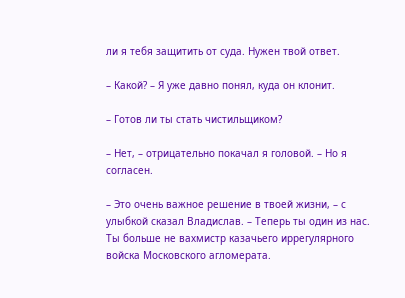ли я тебя защитить от суда. Нужен твой ответ.

– Какой? – Я уже давно понял, куда он клонит.

– Готов ли ты стать чистильщиком?

– Нет, – отрицательно покачал я головой. – Но я согласен.

– Это очень важное решение в твоей жизни, – с улыбкой сказал Владислав. – Теперь ты один из нас. Ты больше не вахмистр казачьего иррегулярного войска Московского агломерата.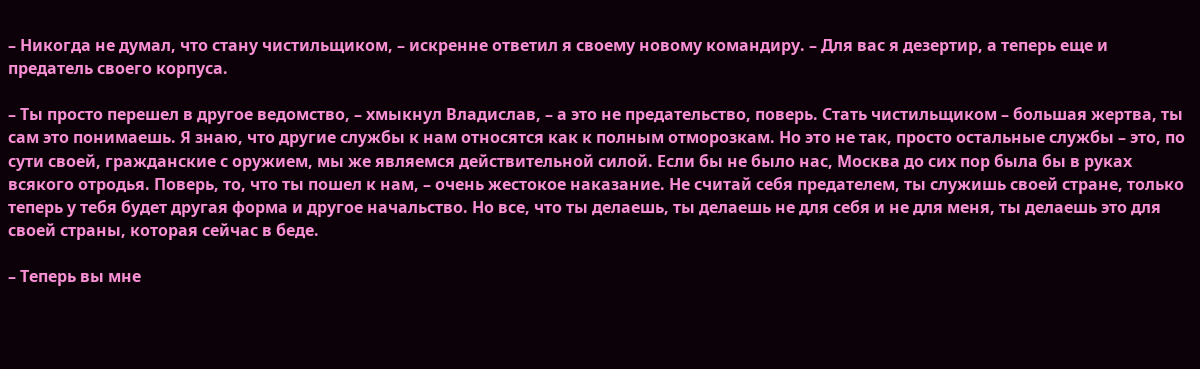– Никогда не думал, что стану чистильщиком, – искренне ответил я своему новому командиру. – Для вас я дезертир, а теперь еще и предатель своего корпуса.

– Ты просто перешел в другое ведомство, – хмыкнул Владислав, – а это не предательство, поверь. Стать чистильщиком – большая жертва, ты сам это понимаешь. Я знаю, что другие службы к нам относятся как к полным отморозкам. Но это не так, просто остальные службы – это, по сути своей, гражданские с оружием, мы же являемся действительной силой. Если бы не было нас, Москва до сих пор была бы в руках всякого отродья. Поверь, то, что ты пошел к нам, – очень жестокое наказание. Не считай себя предателем, ты служишь своей стране, только теперь у тебя будет другая форма и другое начальство. Но все, что ты делаешь, ты делаешь не для себя и не для меня, ты делаешь это для своей страны, которая сейчас в беде.

– Теперь вы мне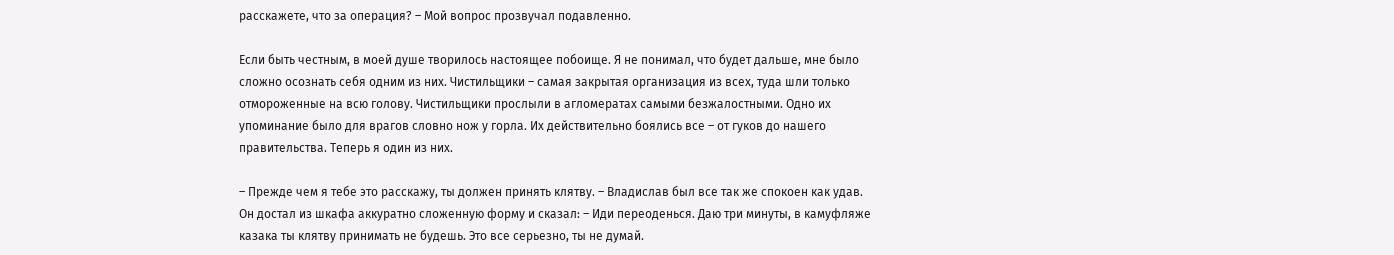расскажете, что за операция? – Мой вопрос прозвучал подавленно.

Если быть честным, в моей душе творилось настоящее побоище. Я не понимал, что будет дальше, мне было сложно осознать себя одним из них. Чистильщики – самая закрытая организация из всех, туда шли только отмороженные на всю голову. Чистильщики прослыли в агломератах самыми безжалостными. Одно их упоминание было для врагов словно нож у горла. Их действительно боялись все – от гуков до нашего правительства. Теперь я один из них.

– Прежде чем я тебе это расскажу, ты должен принять клятву. – Владислав был все так же спокоен как удав. Он достал из шкафа аккуратно сложенную форму и сказал: – Иди переоденься. Даю три минуты, в камуфляже казака ты клятву принимать не будешь. Это все серьезно, ты не думай.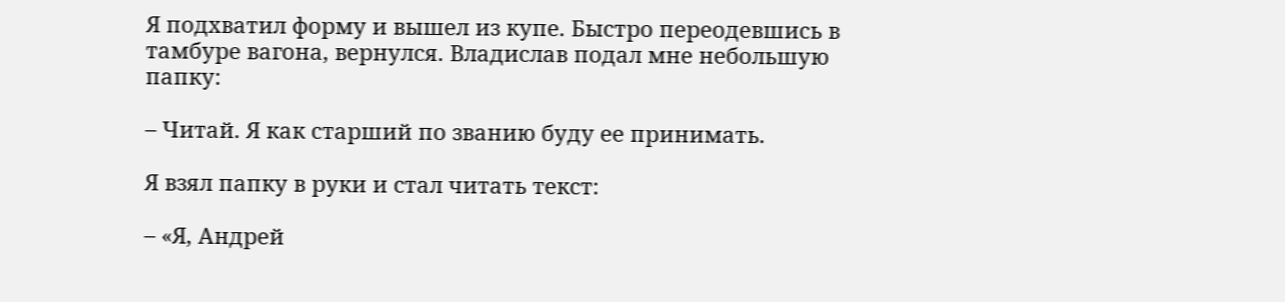Я подхватил форму и вышел из купе. Быстро переодевшись в тамбуре вагона, вернулся. Владислав подал мне небольшую папку:

– Читай. Я как старший по званию буду ее принимать.

Я взял папку в руки и стал читать текст:

– «Я, Андрей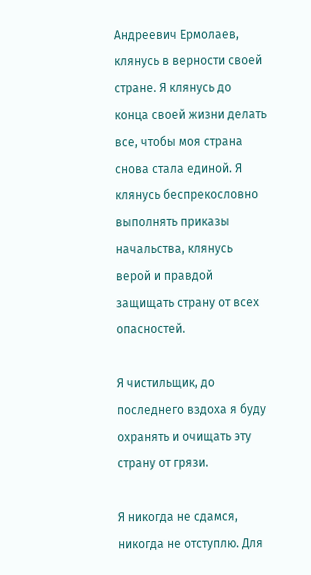Андреевич Ермолаев, клянусь в верности своей стране. Я клянусь до конца своей жизни делать все, чтобы моя страна снова стала единой. Я клянусь беспрекословно выполнять приказы начальства, клянусь верой и правдой защищать страну от всех опасностей.

Я чистильщик, до последнего вздоха я буду охранять и очищать эту страну от грязи.

Я никогда не сдамся, никогда не отступлю. Для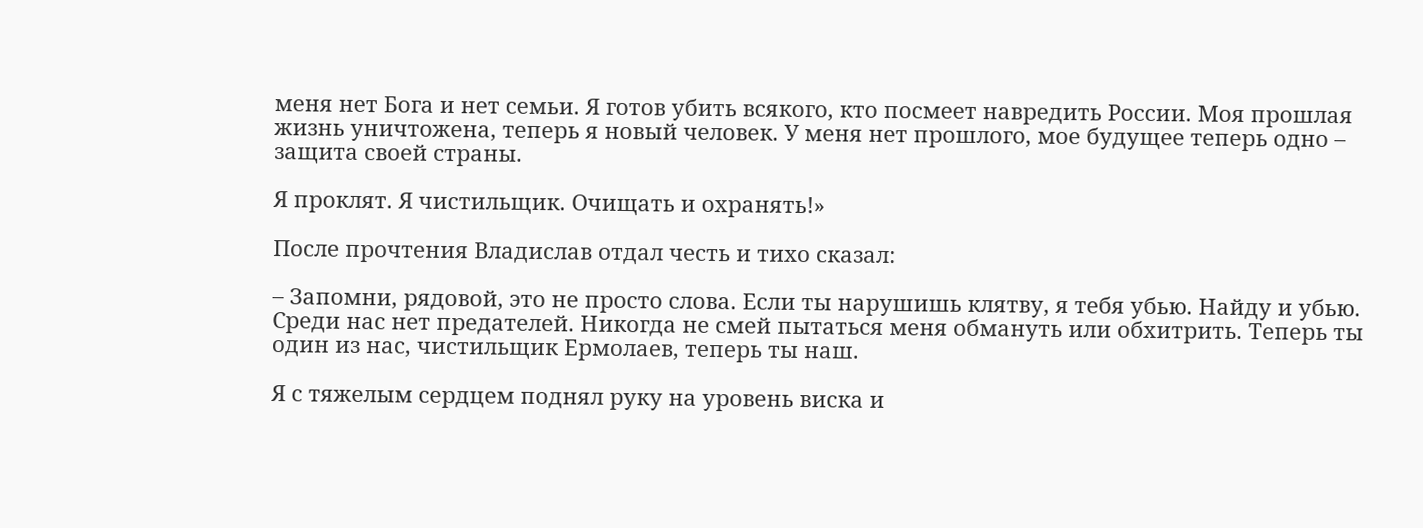меня нет Бога и нет семьи. Я готов убить всякого, кто посмеет навредить России. Моя прошлая жизнь уничтожена, теперь я новый человек. У меня нет прошлого, мое будущее теперь одно – защита своей страны.

Я проклят. Я чистильщик. Очищать и охранять!»

После прочтения Владислав отдал честь и тихо сказал:

– Запомни, рядовой, это не просто слова. Если ты нарушишь клятву, я тебя убью. Найду и убью. Среди нас нет предателей. Никогда не смей пытаться меня обмануть или обхитрить. Теперь ты один из нас, чистильщик Ермолаев, теперь ты наш.

Я с тяжелым сердцем поднял руку на уровень виска и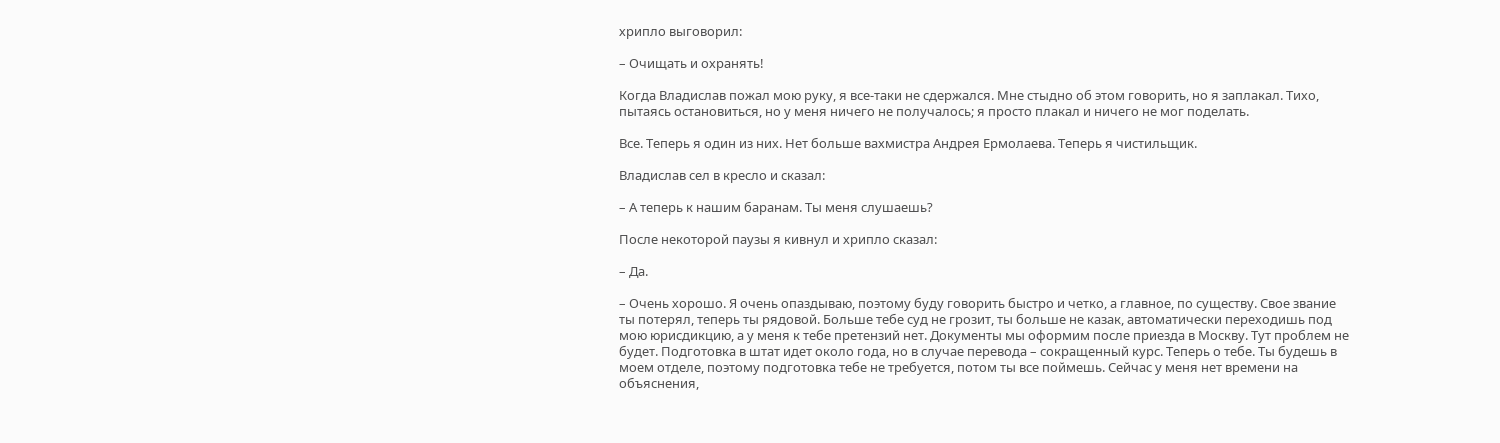хрипло выговорил:

– Очищать и охранять!

Когда Владислав пожал мою руку, я все-таки не сдержался. Мне стыдно об этом говорить, но я заплакал. Тихо, пытаясь остановиться, но у меня ничего не получалось; я просто плакал и ничего не мог поделать.

Все. Теперь я один из них. Нет больше вахмистра Андрея Ермолаева. Теперь я чистильщик.

Владислав сел в кресло и сказал:

– А теперь к нашим баранам. Ты меня слушаешь?

После некоторой паузы я кивнул и хрипло сказал:

– Да.

– Очень хорошо. Я очень опаздываю, поэтому буду говорить быстро и четко, а главное, по существу. Свое звание ты потерял, теперь ты рядовой. Больше тебе суд не грозит, ты больше не казак, автоматически переходишь под мою юрисдикцию, а у меня к тебе претензий нет. Документы мы оформим после приезда в Москву. Тут проблем не будет. Подготовка в штат идет около года, но в случае перевода – сокращенный курс. Теперь о тебе. Ты будешь в моем отделе, поэтому подготовка тебе не требуется, потом ты все поймешь. Сейчас у меня нет времени на объяснения,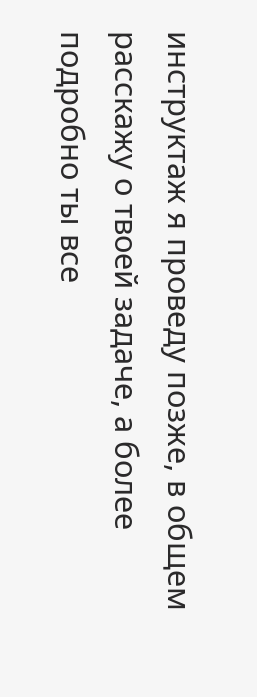инструктаж я проведу позже, в общем расскажу о твоей задаче, а более подробно ты все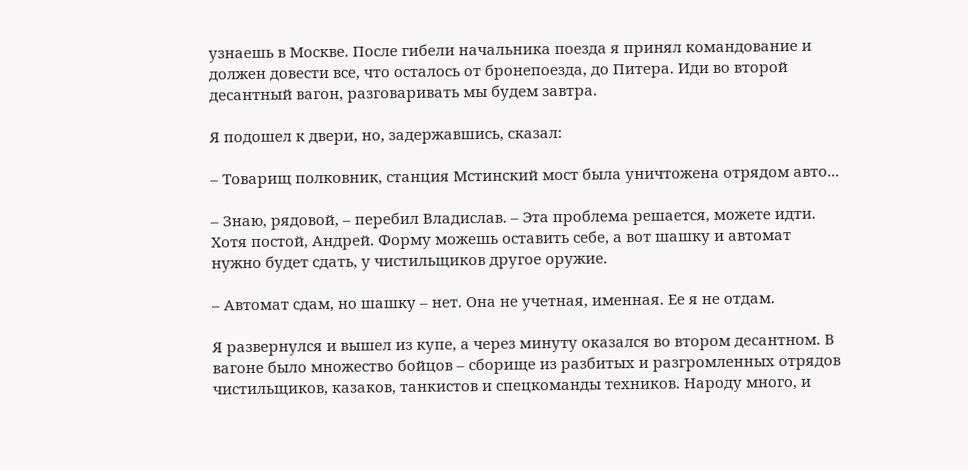узнаешь в Москве. После гибели начальника поезда я принял командование и должен довести все, что осталось от бронепоезда, до Питера. Иди во второй десантный вагон, разговаривать мы будем завтра.

Я подошел к двери, но, задержавшись, сказал:

– Товарищ полковник, станция Мстинский мост была уничтожена отрядом авто...

– Знаю, рядовой, – перебил Владислав. – Эта проблема решается, можете идти. Хотя постой, Андрей. Форму можешь оставить себе, а вот шашку и автомат нужно будет сдать, у чистильщиков другое оружие.

– Автомат сдам, но шашку – нет. Она не учетная, именная. Ее я не отдам.

Я развернулся и вышел из купе, а через минуту оказался во втором десантном. В вагоне было множество бойцов – сборище из разбитых и разгромленных отрядов чистильщиков, казаков, танкистов и спецкоманды техников. Народу много, и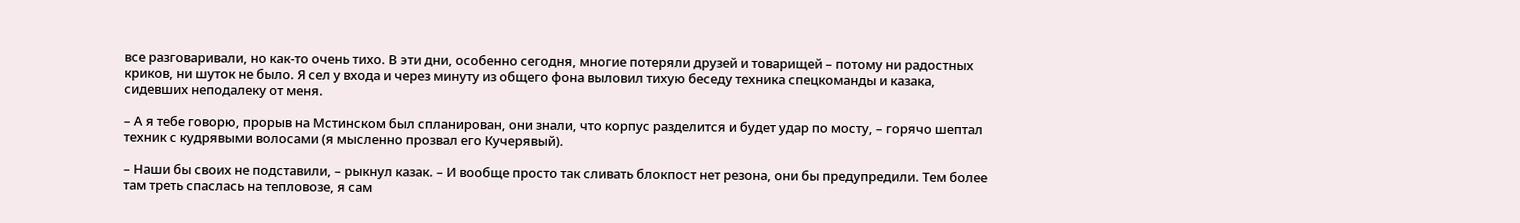все разговаривали, но как-то очень тихо. В эти дни, особенно сегодня, многие потеряли друзей и товарищей – потому ни радостных криков, ни шуток не было. Я сел у входа и через минуту из общего фона выловил тихую беседу техника спецкоманды и казака, сидевших неподалеку от меня.

– А я тебе говорю, прорыв на Мстинском был спланирован, они знали, что корпус разделится и будет удар по мосту, – горячо шептал техник с кудрявыми волосами (я мысленно прозвал его Кучерявый).

– Наши бы своих не подставили, – рыкнул казак. – И вообще просто так сливать блокпост нет резона, они бы предупредили. Тем более там треть спаслась на тепловозе, я сам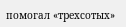помогал «трехсотых»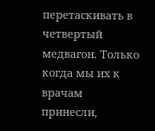перетаскивать в четвертый медвагон. Только когда мы их к врачам принесли,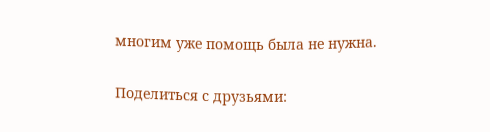многим уже помощь была не нужна.

Поделиться с друзьями: